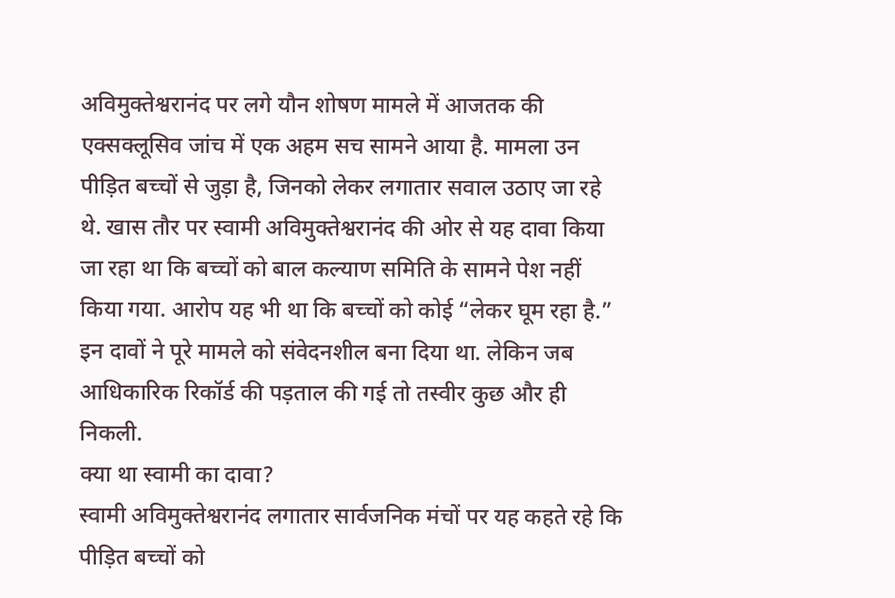अविमुक्तेश्वरानंद पर लगे यौन शोषण मामले में आजतक की एक्सक्लूसिव जांच में एक अहम सच सामने आया है. मामला उन पीड़ित बच्चों से जुड़ा है, जिनको लेकर लगातार सवाल उठाए जा रहे थे. खास तौर पर स्वामी अविमुक्तेश्वरानंद की ओर से यह दावा किया जा रहा था कि बच्चों को बाल कल्याण समिति के सामने पेश नहीं किया गया. आरोप यह भी था कि बच्चों को कोई “लेकर घूम रहा है.” इन दावों ने पूरे मामले को संवेदनशील बना दिया था. लेकिन जब आधिकारिक रिकॉर्ड की पड़ताल की गई तो तस्वीर कुछ और ही निकली.
क्या था स्वामी का दावा?
स्वामी अविमुक्तेश्वरानंद लगातार सार्वजनिक मंचों पर यह कहते रहे कि पीड़ित बच्चों को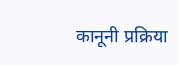कानूनी प्रक्रिया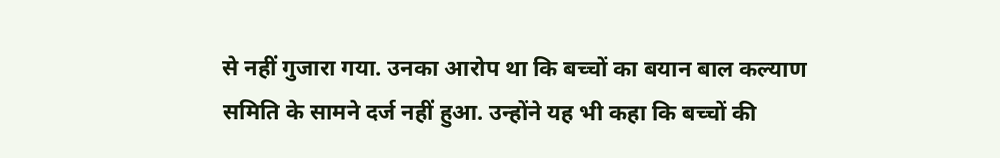से नहीं गुजारा गया. उनका आरोप था कि बच्चों का बयान बाल कल्याण समिति के सामने दर्ज नहीं हुआ. उन्होंने यह भी कहा कि बच्चों की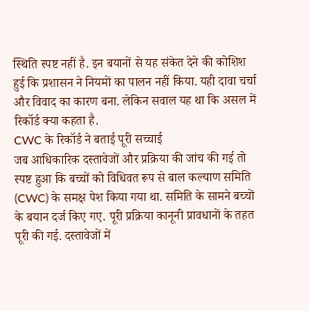स्थिति स्पष्ट नहीं है. इन बयानों से यह संकेत देने की कोशिश हुई कि प्रशासन ने नियमों का पालन नहीं किया. यही दावा चर्चा और विवाद का कारण बना. लेकिन सवाल यह था कि असल में रिकॉर्ड क्या कहता है.
CWC के रिकॉर्ड ने बताई पूरी सच्चाई
जब आधिकारिक दस्तावेजों और प्रक्रिया की जांच की गई तो स्पष्ट हुआ कि बच्चों को विधिवत रूप से बाल कल्याण समिति (CWC) के समक्ष पेश किया गया था. समिति के सामने बच्चों के बयान दर्ज किए गए. पूरी प्रक्रिया कानूनी प्रावधानों के तहत पूरी की गई. दस्तावेजों में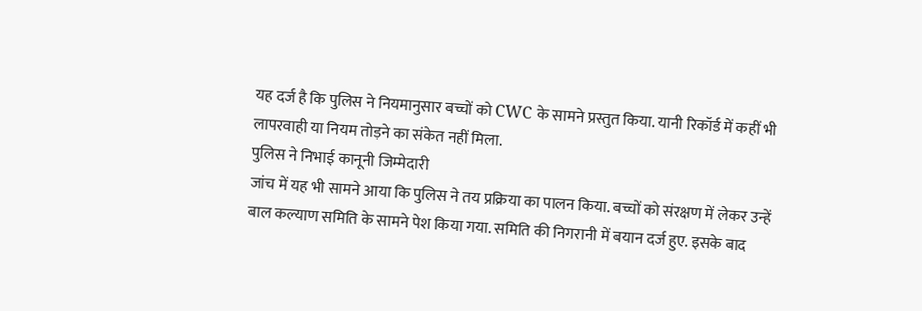यह दर्ज है कि पुलिस ने नियमानुसार बच्चों को CWC के सामने प्रस्तुत किया. यानी रिकॉर्ड में कहीं भी लापरवाही या नियम तोड़ने का संकेत नहीं मिला.
पुलिस ने निभाई कानूनी जिम्मेदारी
जांच में यह भी सामने आया कि पुलिस ने तय प्रक्रिया का पालन किया. बच्चों को संरक्षण में लेकर उन्हें बाल कल्याण समिति के सामने पेश किया गया. समिति की निगरानी में बयान दर्ज हुए. इसके बाद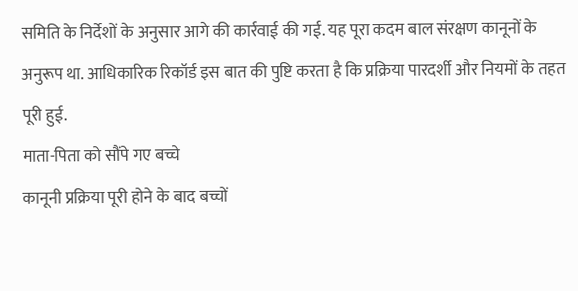समिति के निर्देशों के अनुसार आगे की कार्रवाई की गई. यह पूरा कदम बाल संरक्षण कानूनों के अनुरूप था. आधिकारिक रिकॉर्ड इस बात की पुष्टि करता है कि प्रक्रिया पारदर्शी और नियमों के तहत पूरी हुई.
माता-पिता को सौंपे गए बच्चे
कानूनी प्रक्रिया पूरी होने के बाद बच्चों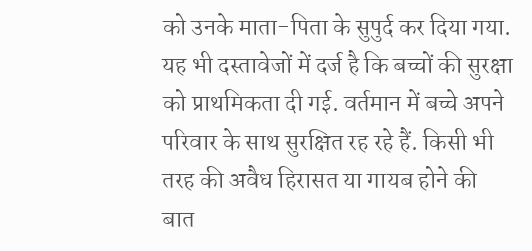को उनके माता-पिता के सुपुर्द कर दिया गया. यह भी दस्तावेजों में दर्ज है कि बच्चों की सुरक्षा को प्राथमिकता दी गई. वर्तमान में बच्चे अपने परिवार के साथ सुरक्षित रह रहे हैं. किसी भी तरह की अवैध हिरासत या गायब होने की बात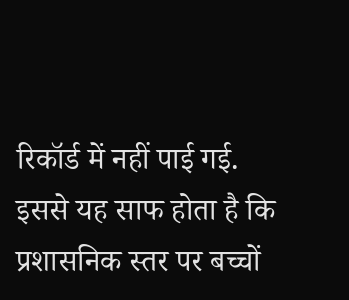रिकॉर्ड में नहीं पाई गई. इससे यह साफ होता है कि प्रशासनिक स्तर पर बच्चों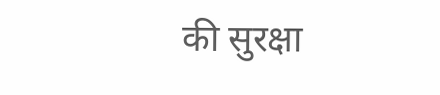की सुरक्षा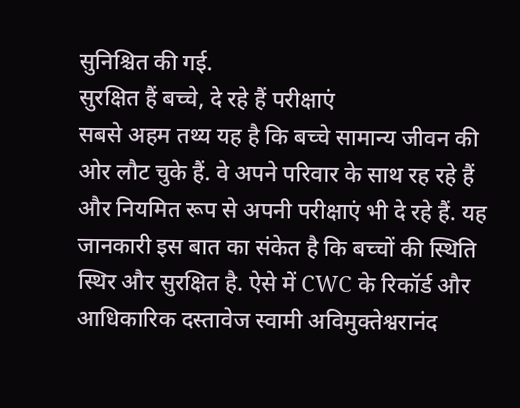सुनिश्चित की गई.
सुरक्षित हैं बच्चे, दे रहे हैं परीक्षाएं
सबसे अहम तथ्य यह है कि बच्चे सामान्य जीवन की ओर लौट चुके हैं. वे अपने परिवार के साथ रह रहे हैं और नियमित रूप से अपनी परीक्षाएं भी दे रहे हैं. यह जानकारी इस बात का संकेत है कि बच्चों की स्थिति स्थिर और सुरक्षित है. ऐसे में CWC के रिकॉर्ड और आधिकारिक दस्तावेज स्वामी अविमुक्तेश्वरानंद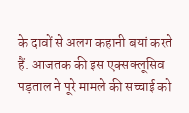के दावों से अलग कहानी बयां करते हैं. आजतक की इस एक्सक्लूसिव पड़ताल ने पूरे मामले की सच्चाई को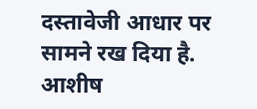दस्तावेजी आधार पर सामने रख दिया है.
आशीष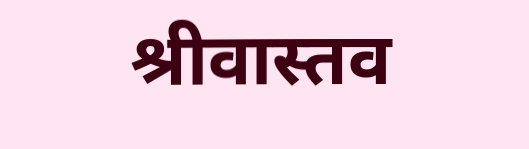श्रीवास्तव